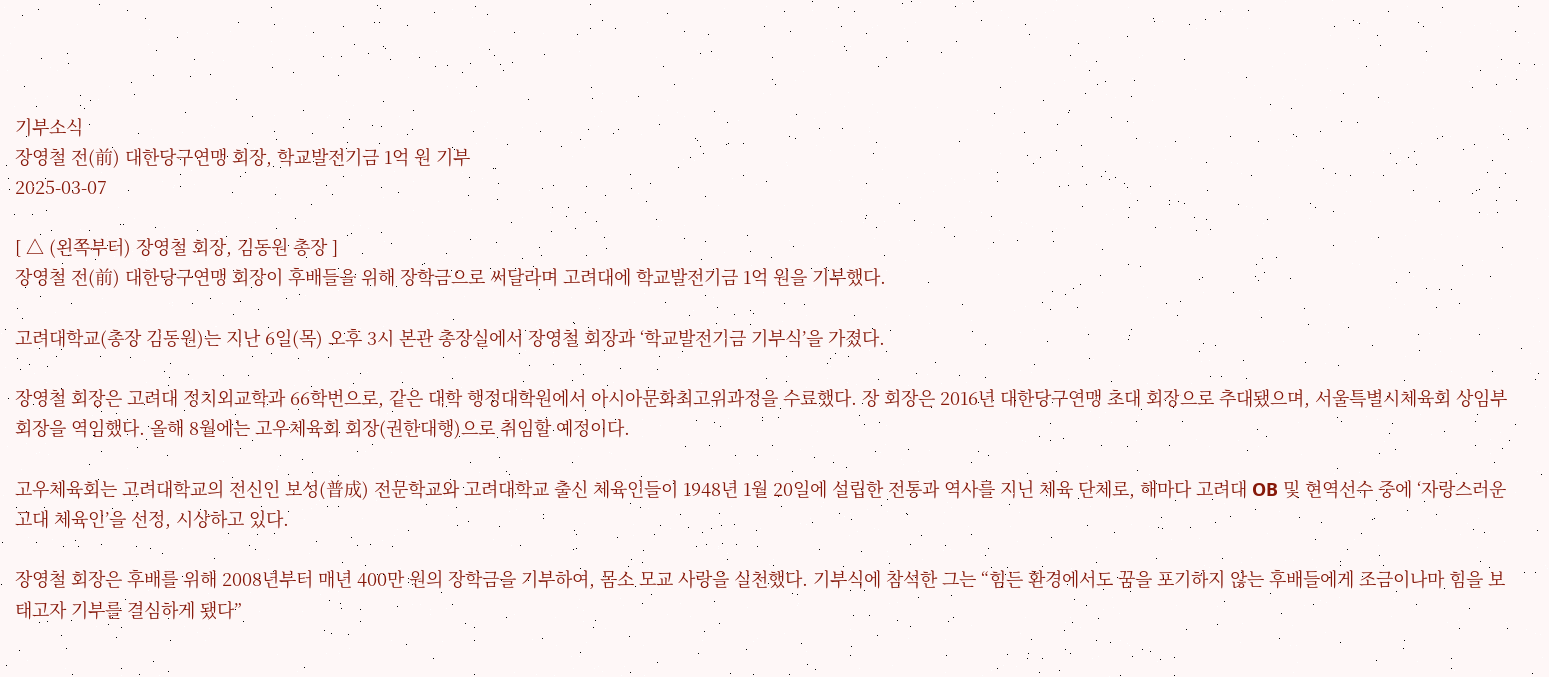기부소식
장영철 전(前) 대한당구연맹 회장, 학교발전기금 1억 원 기부
2025-03-07

[ △ (왼쪽부터) 장영철 회장, 김동원 총장 ]
장영철 전(前) 대한당구연맹 회장이 후배들을 위해 장학금으로 써달라며 고려대에 학교발전기금 1억 원을 기부했다.

고려대학교(총장 김동원)는 지난 6일(목) 오후 3시 본관 총장실에서 장영철 회장과 ‘학교발전기금 기부식’을 가졌다.

장영철 회장은 고려대 정치외교학과 66학번으로, 같은 대학 행정대학원에서 아시아문화최고위과정을 수료했다. 장 회장은 2016년 대한당구연맹 초대 회장으로 추대됐으며, 서울특별시체육회 상임부회장을 역임했다. 올해 8월에는 고우체육회 회장(권한대행)으로 취임할 예정이다.

고우체육회는 고려대학교의 전신인 보성(普成) 전문학교와 고려대학교 출신 체육인들이 1948년 1월 20일에 설립한 전통과 역사를 지닌 체육 단체로, 해마다 고려대 OB 및 현역선수 중에 ‘자랑스러운 고대 체육인’을 선정, 시상하고 있다.

장영철 회장은 후배를 위해 2008년부터 매년 400만 원의 장학금을 기부하여, 몸소 모교 사랑을 실천했다. 기부식에 참석한 그는 “힘든 환경에서도 꿈을 포기하지 않는 후배들에게 조금이나마 힘을 보태고자 기부를 결심하게 됐다”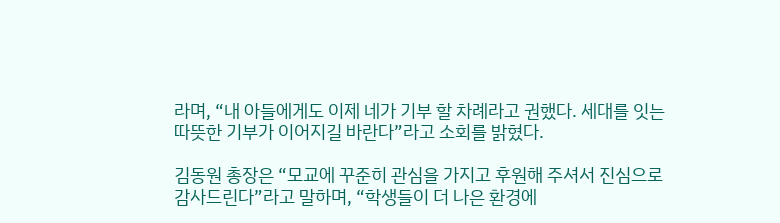라며, “내 아들에게도 이제 네가 기부 할 차례라고 권했다. 세대를 잇는 따뜻한 기부가 이어지길 바란다”라고 소회를 밝혔다.

김동원 총장은 “모교에 꾸준히 관심을 가지고 후원해 주셔서 진심으로 감사드린다”라고 말하며, “학생들이 더 나은 환경에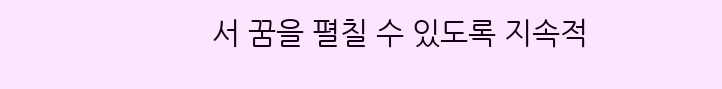서 꿈을 펼칠 수 있도록 지속적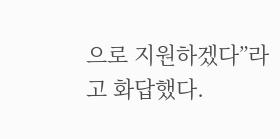으로 지원하겠다”라고 화답했다.